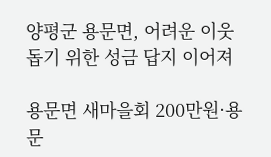양평군 용문면, 어려운 이웃돕기 위한 성금 답지 이어져

용문면 새마을회 200만원·용문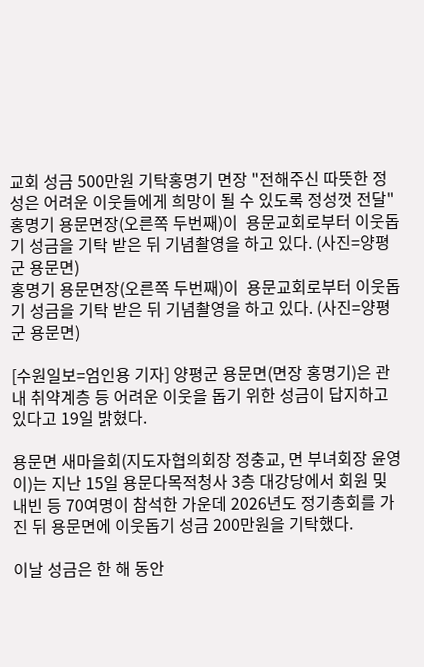교회 성금 500만원 기탁홍명기 면장 "전해주신 따뜻한 정성은 어려운 이웃들에게 희망이 될 수 있도록 정성껏 전달"
홍명기 용문면장(오른쪽 두번째)이  용문교회로부터 이웃돕기 성금을 기탁 받은 뒤 기념촬영을 하고 있다. (사진=양평군 용문면)
홍명기 용문면장(오른쪽 두번째)이  용문교회로부터 이웃돕기 성금을 기탁 받은 뒤 기념촬영을 하고 있다. (사진=양평군 용문면)

[수원일보=엄인용 기자] 양평군 용문면(면장 홍명기)은 관내 취약계층 등 어려운 이웃을 돕기 위한 성금이 답지하고 있다고 19일 밝혔다.

용문면 새마을회(지도자협의회장 정충교, 면 부녀회장 윤영이)는 지난 15일 용문다목적청사 3층 대강당에서 회원 및 내빈 등 70여명이 참석한 가운데 2026년도 정기총회를 가진 뒤 용문면에 이웃돕기 성금 200만원을 기탁했다.

이날 성금은 한 해 동안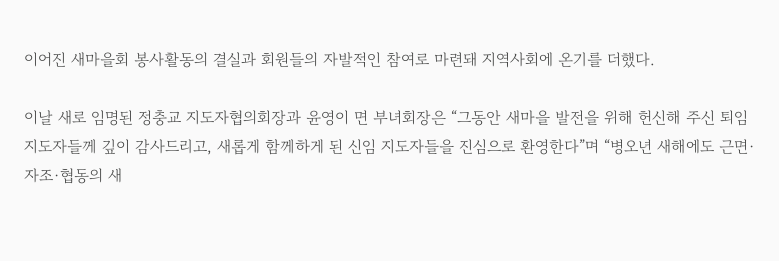이어진 새마을회 봉사활동의 결실과 회원들의 자발적인 참여로 마련돼 지역사회에 온기를 더했다.

이날 새로 임명된 정충교 지도자협의회장과 윤영이 면 부녀회장은 “그동안 새마을 발전을 위해 헌신해 주신 퇴임 지도자들께 깊이 감사드리고, 새롭게 함께하게 된 신임 지도자들을 진심으로 환영한다”며 “병오년 새해에도 근면·자조·협동의 새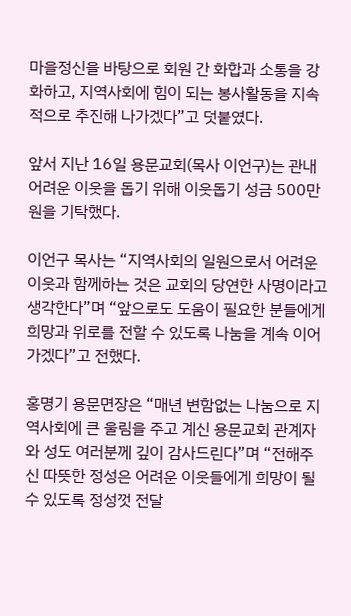마을정신을 바탕으로 회원 간 화합과 소통을 강화하고, 지역사회에 힘이 되는 봉사활동을 지속적으로 추진해 나가겠다”고 덧붙였다.

앞서 지난 16일 용문교회(목사 이언구)는 관내 어려운 이웃을 돕기 위해 이웃돕기 성금 500만원을 기탁했다.

이언구 목사는 “지역사회의 일원으로서 어려운 이웃과 함께하는 것은 교회의 당연한 사명이라고 생각한다”며 “앞으로도 도움이 필요한 분들에게 희망과 위로를 전할 수 있도록 나눔을 계속 이어가겠다”고 전했다.

홍명기 용문면장은 “매년 변함없는 나눔으로 지역사회에 큰 울림을 주고 계신 용문교회 관계자와 성도 여러분께 깊이 감사드린다”며 “전해주신 따뜻한 정성은 어려운 이웃들에게 희망이 될 수 있도록 정성껏 전달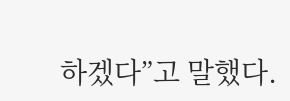하겠다”고 말했다.